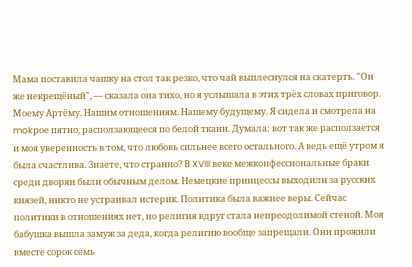Мама поставила чашку на стол так резко, что чай выплеснулся на скатерть. "Он же некрещёный", — сказала она тихо, но я услышала в этих трёх словах приговор. Моему Артёму. Нашим отношениям. Нашему будущему. Я сидела и смотрела на mokрое пятно, расползающееся по белой ткани. Думала: вот так же расползается и моя уверенность в том, что любовь сильнее всего остального. А ведь ещё утром я была счастлива. Знаете, что странно? В XVIII веке межконфессиональные браки среди дворян были обычным делом. Немецкие принцессы выходили за русских князей, никто не устраивал истерик. Политика была важнее веры. Сейчас политики в отношениях нет, но религия вдруг стала непреодолимой стеной. Моя бабушка вышла замуж за деда, когда религию вообще запрещали. Они прожили вместе сорок семь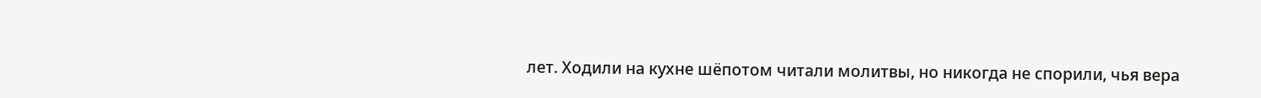лет. Ходили на кухне шёпотом читали молитвы, но никогда не спорили, чья вера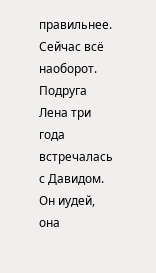правильнее. Сейчас всё наоборот. Подруга Лена три года встречалась с Давидом. Он иудей, она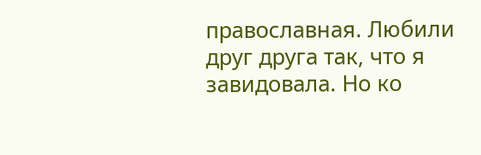православная. Любили друг друга так, что я завидовала. Но ко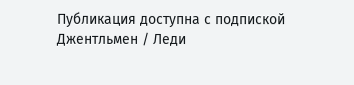Публикация доступна с подпиской
Джентльмен / Леди